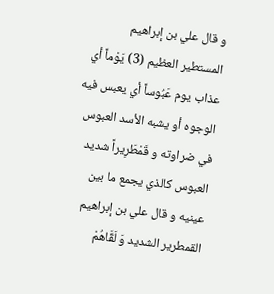و قال علي بن إبراهيم المستطير العظيم (3) يَوْماً أي عذاب يوم عَبُوساً أي يعبس فيه الوجوه أو يشبه الأسد العبوس في ضراوته و قَمْطَرِيراً شديد العبوس كالذي يجمع ما بين عينيه و قال علي بن إبراهيم القمطرير الشديد وَ لَقَّاهُمْ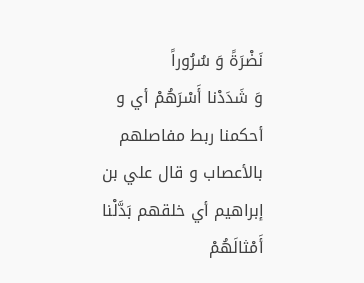نَضْرَةً وَ سُرُوراً
وَ شَدَدْنا أَسْرَهُمْ أي و أحكمنا ربط مفاصلهم بالأعصاب و قال علي بن إبراهيم أي خلقهم بَدَّلْنا أَمْثالَهُمْ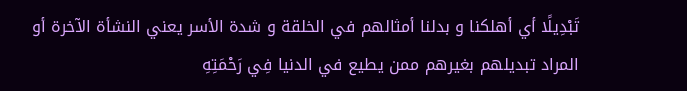تَبْدِيلًا أي أهلكنا و بدلنا أمثالهم في الخلقة و شدة الأسر يعني النشأة الآخرة أو المراد تبديلهم بغيرهم ممن يطيع في الدنيا فِي رَحْمَتِهِ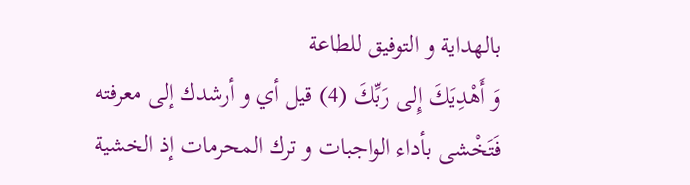بالهداية و التوفيق للطاعة
وَ أَهْدِيَكَ إِلى رَبِّكَ (4) قيل أي و أرشدك إلى معرفته فَتَخْشى بأداء الواجبات و ترك المحرمات إذ الخشية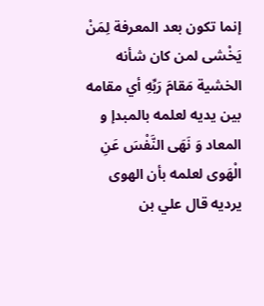إنما تكون بعد المعرفة لِمَنْ يَخْشى لمن كان شأنه الخشية مَقامَ رَبِّهِ أي مقامه بين يديه لعلمه بالمبدإ و المعاد وَ نَهَى النَّفْسَ عَنِ الْهَوى لعلمه بأن الهوى يرديه قال علي بن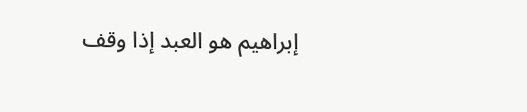إبراهيم هو العبد إذا وقف